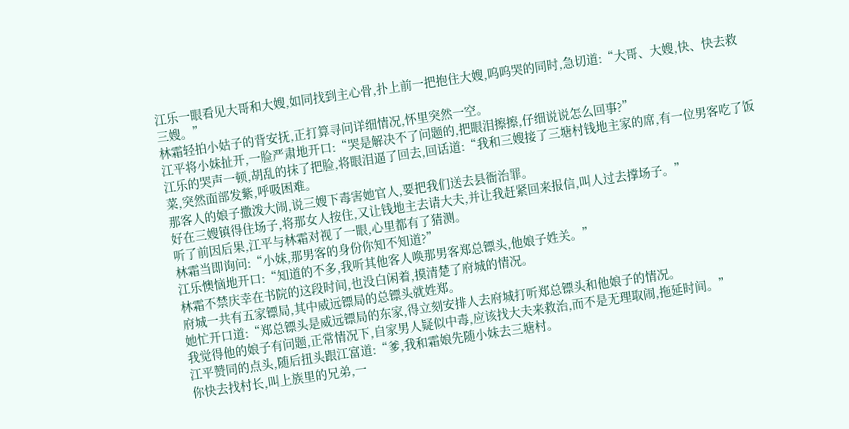江乐一眼看见大哥和大嫂,如同找到主心骨,扑上前一把抱住大嫂,呜呜哭的同时,急切道:“大哥、大嫂,快、快去救三嫂。”
林霜轻拍小姑子的背安抚,正打算寻问详细情况,怀里突然一空。
江平将小妹扯开,一脸严肃地开口:“哭是解决不了问题的,把眼泪擦擦,仔细说说怎么回事?”
江乐的哭声一顿,胡乱的抹了把脸,将眼泪逼了回去,回话道:“我和三嫂接了三塘村钱地主家的席,有一位男客吃了饭菜,突然面部发紫,呼吸困难。
那客人的娘子撒泼大闹,说三嫂下毒害她官人,要把我们送去县衙治罪。
好在三嫂镇得住场子,将那女人按住,又让钱地主去请大夫,并让我赶紧回来报信,叫人过去撑场子。”
听了前因后果,江平与林霜对视了一眼,心里都有了猜测。
林霜当即询问:“小妹,那男客的身份你知不知道?”
江乐懊恼地开口:“知道的不多,我听其他客人唤那男客郑总镖头,他娘子姓关。”
林霜不禁庆幸在书院的这段时间,也没白闲着,摸清楚了府城的情况。
府城一共有五家镖局,其中威远镖局的总镖头就姓郑。
她忙开口道:“郑总镖头是威远镖局的东家,得立刻安排人去府城打听郑总镖头和他娘子的情况。
我觉得他的娘子有问题,正常情况下,自家男人疑似中毒,应该找大夫来救治,而不是无理取闹,拖延时间。”
江平赞同的点头,随后扭头跟江富道:“爹,我和霜娘先随小妹去三塘村。
你快去找村长,叫上族里的兄弟,一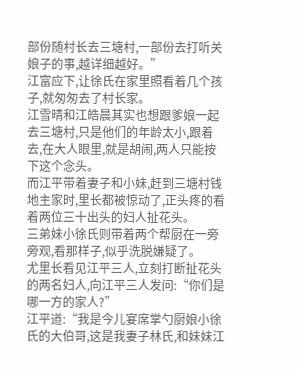部份随村长去三塘村,一部份去打听关娘子的事,越详细越好。”
江富应下,让徐氏在家里照看着几个孩子,就匆匆去了村长家。
江雪晴和江皓晨其实也想跟爹娘一起去三塘村,只是他们的年龄太小,跟着去,在大人眼里,就是胡闹,两人只能按下这个念头。
而江平带着妻子和小妹,赶到三塘村钱地主家时,里长都被惊动了,正头疼的看着两位三十出头的妇人扯花头。
三弟妹小徐氏则带着两个帮厨在一旁旁观,看那样子,似乎洗脱嫌疑了。
尤里长看见江平三人,立刻打断扯花头的两名妇人,向江平三人发问:“你们是哪一方的家人?”
江平道:“我是今儿宴席掌勺厨娘小徐氏的大伯哥,这是我妻子林氏,和妹妹江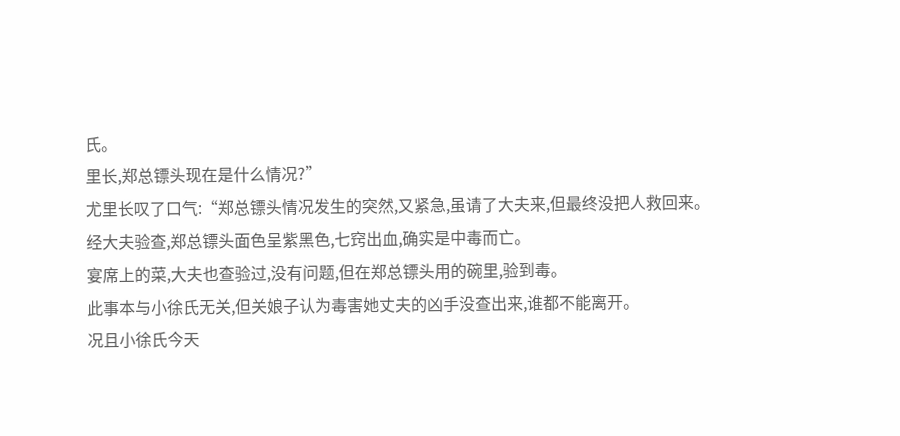氏。
里长,郑总镖头现在是什么情况?”
尤里长叹了口气:“郑总镖头情况发生的突然,又紧急,虽请了大夫来,但最终没把人救回来。
经大夫验查,郑总镖头面色呈紫黑色,七窍出血,确实是中毒而亡。
宴席上的菜,大夫也查验过,没有问题,但在郑总镖头用的碗里,验到毒。
此事本与小徐氏无关,但关娘子认为毒害她丈夫的凶手没查出来,谁都不能离开。
况且小徐氏今天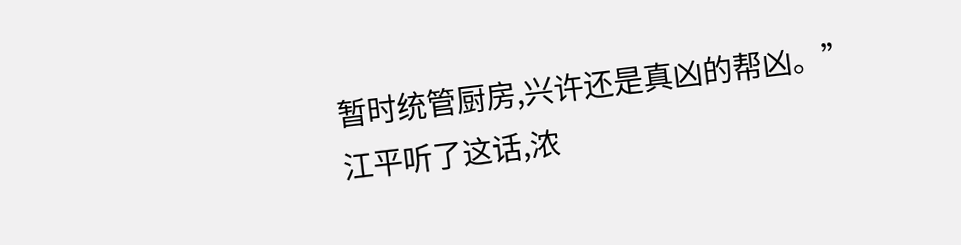暂时统管厨房,兴许还是真凶的帮凶。”
江平听了这话,浓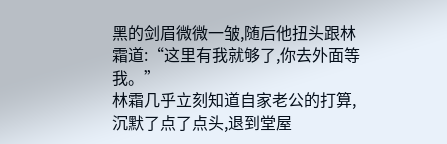黑的剑眉微微一皱,随后他扭头跟林霜道:“这里有我就够了,你去外面等我。”
林霜几乎立刻知道自家老公的打算,沉默了点了点头,退到堂屋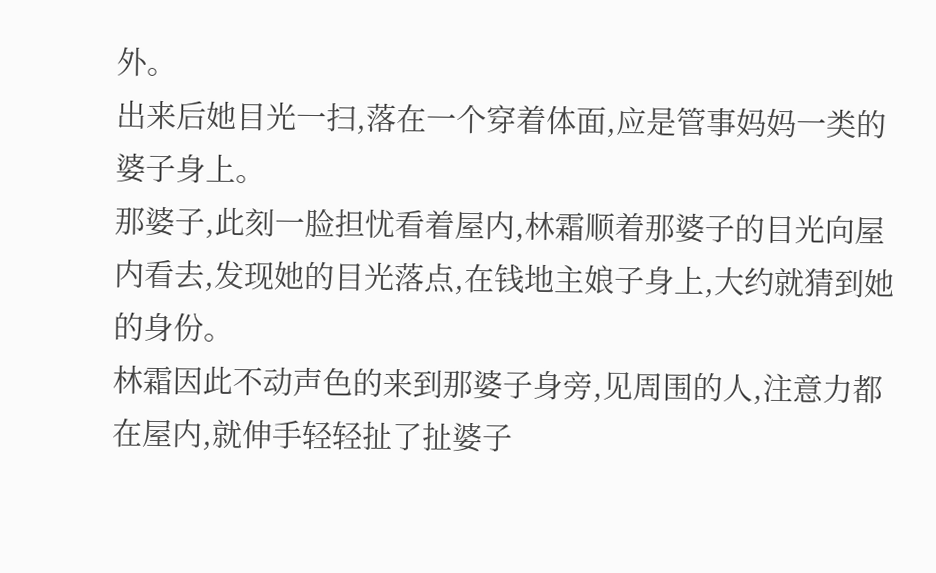外。
出来后她目光一扫,落在一个穿着体面,应是管事妈妈一类的婆子身上。
那婆子,此刻一脸担忧看着屋内,林霜顺着那婆子的目光向屋内看去,发现她的目光落点,在钱地主娘子身上,大约就猜到她的身份。
林霜因此不动声色的来到那婆子身旁,见周围的人,注意力都在屋内,就伸手轻轻扯了扯婆子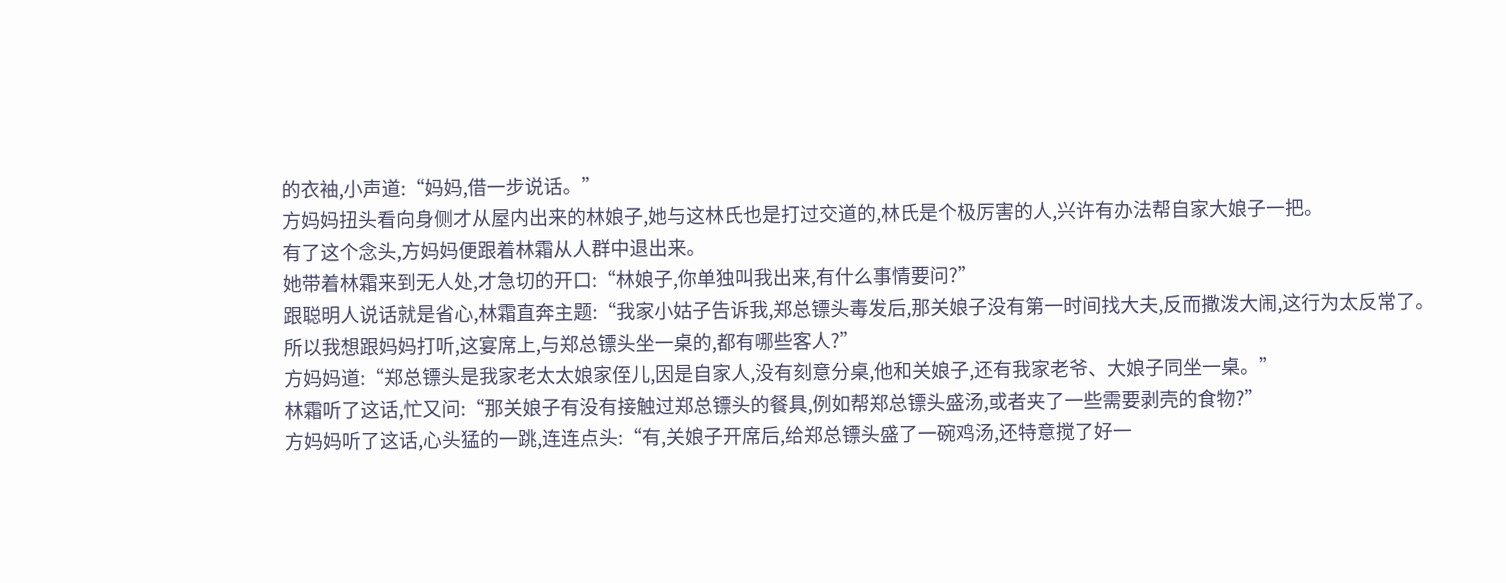的衣袖,小声道:“妈妈,借一步说话。”
方妈妈扭头看向身侧才从屋内出来的林娘子,她与这林氏也是打过交道的,林氏是个极厉害的人,兴许有办法帮自家大娘子一把。
有了这个念头,方妈妈便跟着林霜从人群中退出来。
她带着林霜来到无人处,才急切的开口:“林娘子,你单独叫我出来,有什么事情要问?”
跟聪明人说话就是省心,林霜直奔主题:“我家小姑子告诉我,郑总镖头毒发后,那关娘子没有第一时间找大夫,反而撒泼大闹,这行为太反常了。
所以我想跟妈妈打听,这宴席上,与郑总镖头坐一桌的,都有哪些客人?”
方妈妈道:“郑总镖头是我家老太太娘家侄儿,因是自家人,没有刻意分桌,他和关娘子,还有我家老爷、大娘子同坐一桌。”
林霜听了这话,忙又问:“那关娘子有没有接触过郑总镖头的餐具,例如帮郑总镖头盛汤,或者夹了一些需要剥壳的食物?”
方妈妈听了这话,心头猛的一跳,连连点头:“有,关娘子开席后,给郑总镖头盛了一碗鸡汤,还特意搅了好一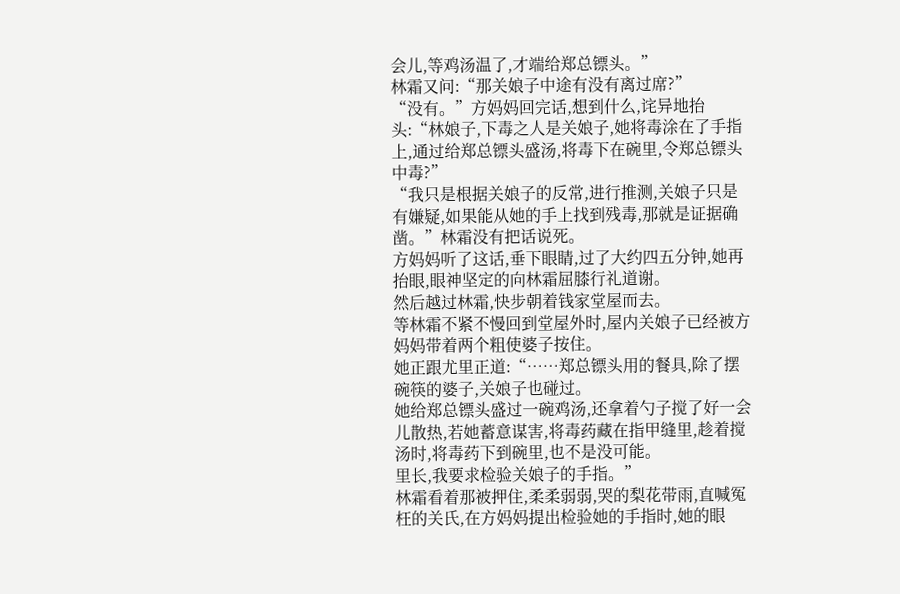会儿,等鸡汤温了,才端给郑总镖头。”
林霜又问:“那关娘子中途有没有离过席?”
“没有。”方妈妈回完话,想到什么,诧异地抬头:“林娘子,下毒之人是关娘子,她将毒涂在了手指上,通过给郑总镖头盛汤,将毒下在碗里,令郑总镖头中毒?”
“我只是根据关娘子的反常,进行推测,关娘子只是有嫌疑,如果能从她的手上找到残毒,那就是证据确凿。”林霜没有把话说死。
方妈妈听了这话,垂下眼睛,过了大约四五分钟,她再抬眼,眼神坚定的向林霜屈膝行礼道谢。
然后越过林霜,快步朝着钱家堂屋而去。
等林霜不紧不慢回到堂屋外时,屋内关娘子已经被方妈妈带着两个粗使婆子按住。
她正跟尤里正道:“……郑总镖头用的餐具,除了摆碗筷的婆子,关娘子也碰过。
她给郑总镖头盛过一碗鸡汤,还拿着勺子搅了好一会儿散热,若她蓄意谋害,将毒药藏在指甲缝里,趁着搅汤时,将毒药下到碗里,也不是没可能。
里长,我要求检验关娘子的手指。”
林霜看着那被押住,柔柔弱弱,哭的梨花带雨,直喊冤枉的关氏,在方妈妈提出检验她的手指时,她的眼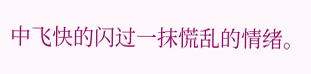中飞快的闪过一抹慌乱的情绪。